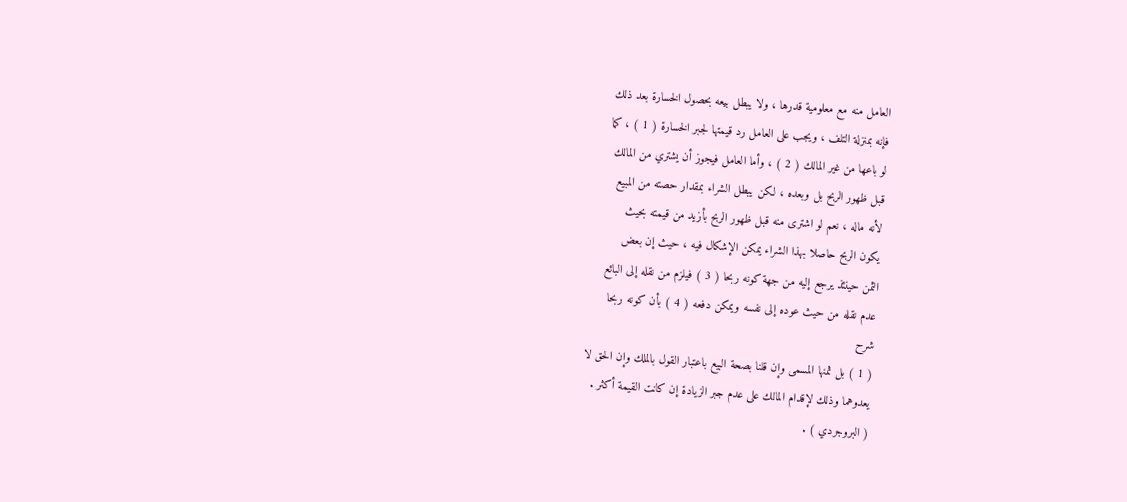العامل منه مع معلومية قدرها ، ولا يبطل بيعه بحصول الخسارة بعد ذلك
فإنه بمنزلة التلف ، ويجب على العامل رد قيمتها لجبر الخسارة ( 1 ) ، كما
لو باعها من غير المالك ( 2 ) ، وأما العامل فيجوز أن يشتري من المالك
قبل ظهور الربح بل وبعده ، لكن يبطل الشراء بمقدار حصته من المبيع
لأنه ماله ، نعم لو اشترى منه قبل ظهور الربح بأزيد من قيمته بحيث
يكون الربح حاصلا بهذا الشراء يمكن الإشكال فيه ، حيث إن بعض
الثمن حينئذ يرجع إليه من جهة كونه ربحا ( 3 ) فيلزم من نقله إلى البائع
عدم نقله من حيث عوده إلى نفسه ويمكن دفعه ( 4 ) بأن كونه ربحا
شرح
( 1 ) بل ثمنها المسمى وإن قلنا بصحة البيع باعتبار القول بالملك وإن الحق لا
يعدوهما وذلك لإقدام المالك على عدم جبر الزيادة إن كانت القيمة أكثر .
( البروجردي ) .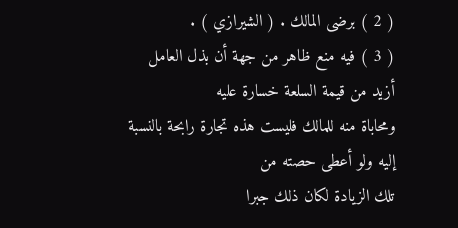( 2 ) برضى المالك . ( الشيرازي ) .
( 3 ) فيه منع ظاهر من جهة أن بذل العامل أزيد من قيمة السلعة خسارة عليه
ومحاباة منه للمالك فليست هذه تجارة رابحة بالنسبة إليه ولو أعطى حصته من
تلك الزيادة لكان ذلك جبرا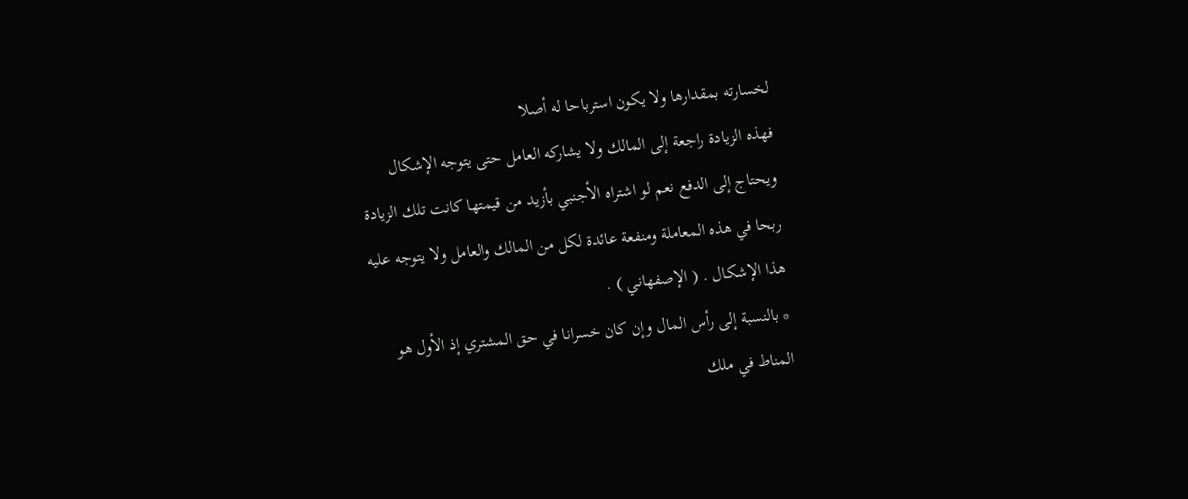لخسارته بمقدارها ولا يكون استرباحا له أصلا
فهذه الزيادة راجعة إلى المالك ولا يشاركه العامل حتى يتوجه الإشكال
ويحتاج إلى الدفع نعم لو اشتراه الأجنبي بأزيد من قيمتها كانت تلك الزيادة
ربحا في هذه المعاملة ومنفعة عائدة لكل من المالك والعامل ولا يتوجه عليه
هذا الإشكال . ( الإصفهاني ) .
* بالنسبة إلى رأس المال وإن كان خسرانا في حق المشتري إذ الأول هو
المناط في ملك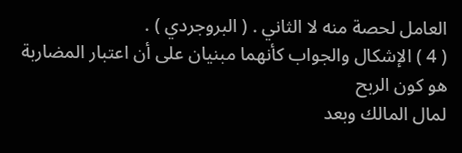العامل لحصة منه لا الثاني . ( البروجردي ) .
( 4 ) الإشكال والجواب كأنهما مبنيان على أن اعتبار المضاربة هو كون الربح
لمال المالك وبعد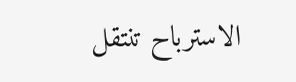الاسترباح تنتقل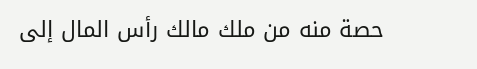حصة منه من ملك مالك رأس المال إلى